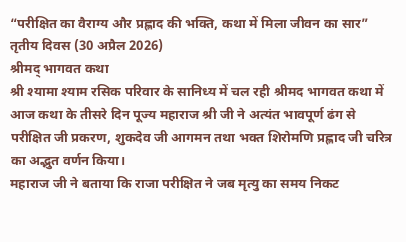“परीक्षित का वैराग्य और प्रह्लाद की भक्ति, कथा में मिला जीवन का सार”
तृतीय दिवस (30 अप्रैल 2026)
श्रीमद् भागवत कथा
श्री श्यामा श्याम रसिक परिवार के सानिध्य में चल रही श्रीमद भागवत कथा में आज कथा के तीसरे दिन पूज्य महाराज श्री जी ने अत्यंत भावपूर्ण ढंग से परीक्षित जी प्रकरण, शुकदेव जी आगमन तथा भक्त शिरोमणि प्रह्लाद जी चरित्र का अद्भुत वर्णन किया।
महाराज जी ने बताया कि राजा परीक्षित ने जब मृत्यु का समय निकट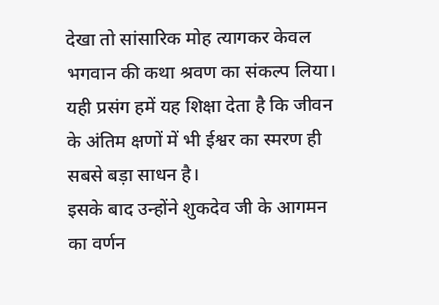देखा तो सांसारिक मोह त्यागकर केवल भगवान की कथा श्रवण का संकल्प लिया। यही प्रसंग हमें यह शिक्षा देता है कि जीवन के अंतिम क्षणों में भी ईश्वर का स्मरण ही सबसे बड़ा साधन है।
इसके बाद उन्होंने शुकदेव जी के आगमन का वर्णन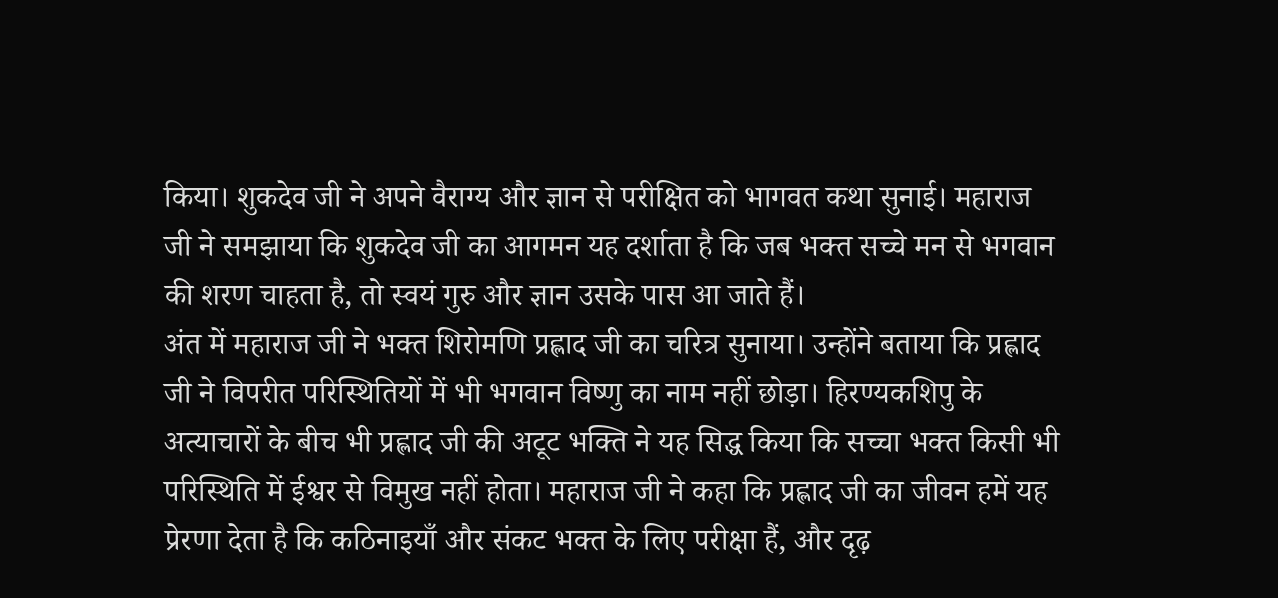किया। शुकदेव जी ने अपने वैराग्य और ज्ञान से परीक्षित को भागवत कथा सुनाई। महाराज जी ने समझाया कि शुकदेव जी का आगमन यह दर्शाता है कि जब भक्त सच्चे मन से भगवान की शरण चाहता है, तो स्वयं गुरु और ज्ञान उसके पास आ जाते हैं।
अंत में महाराज जी ने भक्त शिरोमणि प्रह्लाद जी का चरित्र सुनाया। उन्होंने बताया कि प्रह्लाद जी ने विपरीत परिस्थितियों में भी भगवान विष्णु का नाम नहीं छोड़ा। हिरण्यकशिपु के अत्याचारों के बीच भी प्रह्लाद जी की अटूट भक्ति ने यह सिद्ध किया कि सच्चा भक्त किसी भी परिस्थिति में ईश्वर से विमुख नहीं होता। महाराज जी ने कहा कि प्रह्लाद जी का जीवन हमें यह प्रेरणा देता है कि कठिनाइयाँ और संकट भक्त के लिए परीक्षा हैं, और दृढ़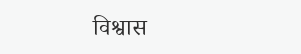विश्वास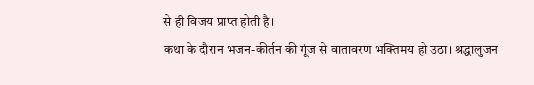से ही विजय प्राप्त होती है।
कथा के दौरान भजन-कीर्तन की गूंज से वातावरण भक्तिमय हो उठा। श्रद्धालुजन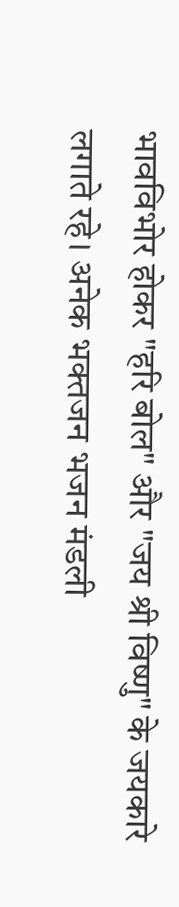भावविभोर होकर "हरि बोल" और "जय श्री विष्णु" के जयकारे लगाते रहे। अनेक भक्तजन भजन मंडली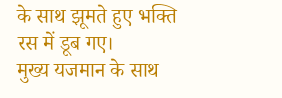के साथ झूमते हुए भक्ति रस में डूब गए।
मुख्य यजमान के साथ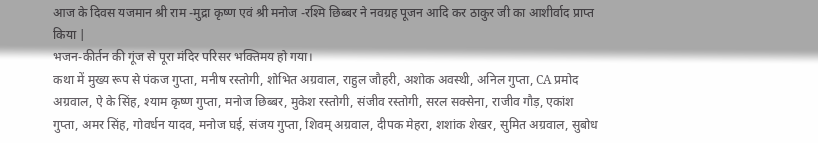आज के दिवस यजमान श्री राम -मुद्रा कृष्ण एवं श्री मनोज -रश्मि छिब्बर ने नवग्रह पूजन आदि कर ठाकुर जी का आशीर्वाद प्राप्त किया |
भजन-कीर्तन की गूंज से पूरा मंदिर परिसर भक्तिमय हो गया।
कथा में मुख्य रूप से पंकज गुप्ता, मनीष रस्तोगी, शोभित अग्रवाल, राहुल जौहरी, अशोक अवस्थी, अनिल गुप्ता, CA प्रमोद अग्रवाल, ऐ के सिंह, श्याम कृष्ण गुप्ता, मनोज छिब्बर, मुकेश रस्तोगी, संजीव रस्तोगी, सरल सक्सेना, राजीव गौड़, एकांश गुप्ता, अमर सिंह, गोवर्धन यादव, मनोज घई, संजय गुप्ता, शिवम् अग्रवाल, दीपक मेहरा, शशांक शेखर, सुमित अग्रवाल, सुबोध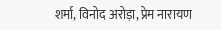शर्मा, विनोद अरोड़ा, प्रेम नारायण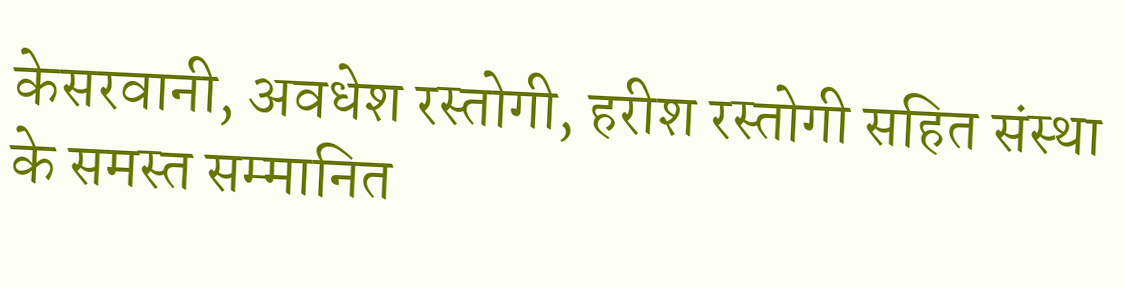केसरवानी, अवधेश रस्तोगी, हरीश रस्तोगी सहित संस्था के समस्त सम्मानित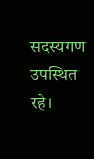सदस्यगण उपस्थित रहे।